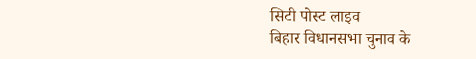सिटी पोस्ट लाइव
बिहार विधानसभा चुनाव के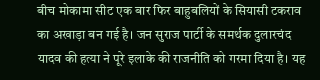बीच मोकामा सीट एक बार फिर बाहुबलियों के सियासी टकराव का अखाड़ा बन गई है। जन सुराज पार्टी के समर्थक दुलारचंद यादव की हत्या ने पूरे इलाके की राजनीति को गरमा दिया है। यह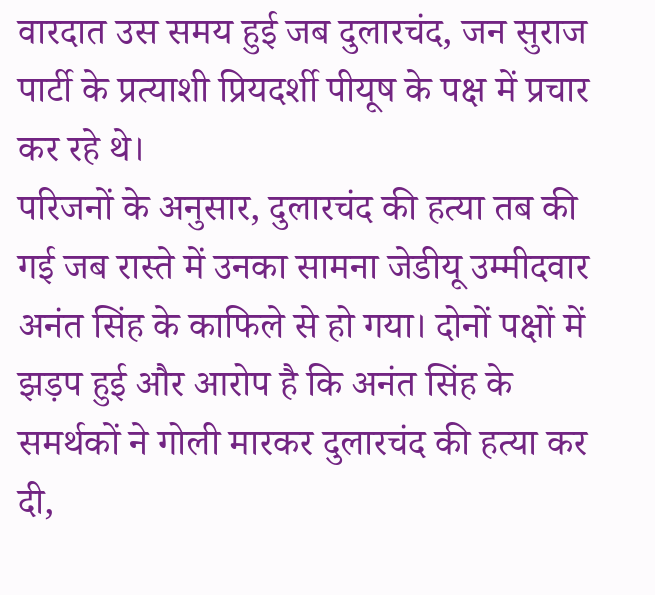वारदात उस समय हुई जब दुलारचंद, जन सुराज पार्टी के प्रत्याशी प्रियदर्शी पीयूष के पक्ष में प्रचार कर रहे थे।
परिजनों के अनुसार, दुलारचंद की हत्या तब की गई जब रास्ते में उनका सामना जेडीयू उम्मीदवार अनंत सिंह के काफिले से हो गया। दोनों पक्षों में झड़प हुई और आरोप है कि अनंत सिंह के समर्थकों ने गोली मारकर दुलारचंद की हत्या कर दी,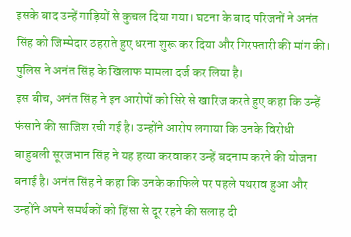इसके बाद उन्हें गाड़ियों से कुचल दिया गया। घटना के बाद परिजनों ने अनंत सिंह को जिम्मेदार ठहराते हुए धरना शुरू कर दिया और गिरफ्तारी की मांग की। पुलिस ने अनंत सिंह के खिलाफ मामला दर्ज कर लिया है।
इस बीच, अनंत सिंह ने इन आरोपों को सिरे से खारिज करते हुए कहा कि उन्हें फंसाने की साजिश रची गई है। उन्होंने आरोप लगाया कि उनके विरोधी बाहुबली सूरजभान सिंह ने यह हत्या करवाकर उन्हें बदनाम करने की योजना बनाई है। अनंत सिंह ने कहा कि उनके काफिले पर पहले पथराव हुआ और उन्होंने अपने समर्थकों को हिंसा से दूर रहने की सलाह दी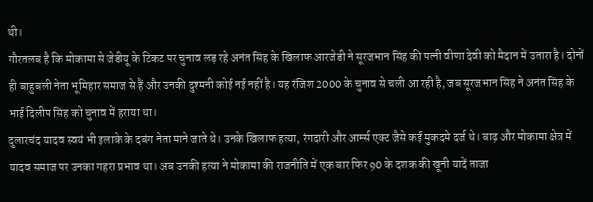थी।
गौरतलब है कि मोकामा से जेडीयू के टिकट पर चुनाव लड़ रहे अनंत सिंह के खिलाफ आरजेडी ने सूरजभान सिंह की पत्नी वीणा देवी को मैदान में उतारा है। दोनों ही बाहुबली नेता भूमिहार समाज से हैं और उनकी दुश्मनी कोई नई नहीं है। यह रंजिश 2000 के चुनाव से चली आ रही है, जब सूरजभान सिंह ने अनंत सिंह के भाई दिलीप सिंह को चुनाव में हराया था।
दुलारचंद यादव स्वयं भी इलाके के दबंग नेता माने जाते थे। उनके खिलाफ हत्या, रंगदारी और आर्म्स एक्ट जैसे कई मुकदमे दर्ज थे। बाढ़ और मोकामा क्षेत्र में यादव समाज पर उनका गहरा प्रभाव था। अब उनकी हत्या ने मोकामा की राजनीति में एक बार फिर 90 के दशक की खूनी यादें ताजा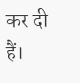कर दी हैं।